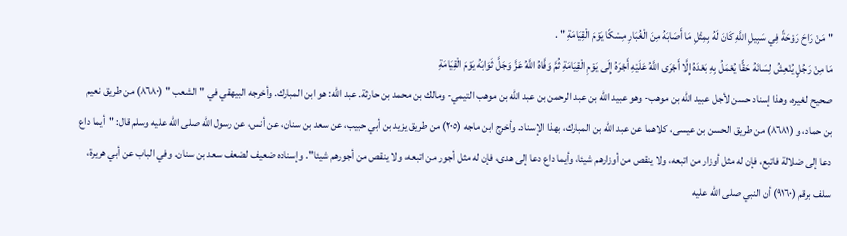" مَنْ رَاحَ رَوْحَةً فِي سَبِيلِ اللَّهِ كَانَ لَهُ بِمِثْلِ مَا أَصَابَهُ مِنَ الْغُبَارِ مِسْكًا يَوْمَ الْقِيَامَةِ " .
مَا مِنْ رَجُلٍ يُنْعِشُ لِسَانَهُ حَقًّا يُعْمَلُ بِهِ بَعْدَهُ إِلَّا أَجْرَى اللَّهُ عَلَيْهِ أَجْرَهُ إِلَى يَوْمِ الْقِيَامَةِ ثُمَّ وَفَّاهُ اللَّهُ عَزَّ وَجَلَّ ثَوَابَهُ يَوْمَ الْقِيَامَةِ
صحيح لغيره، وهذا إسناد حسن لأجل عبيد الله بن موهب- وهو عبيد الله بن عبد الرحمن بن عبد الله بن موهب التيمي- ومالك بن محمد بن حارثة. عبد الله: هو ابن المبارك. وأخرجه البيهقي في "الشعب " (٨٦٨٠) من طريق نعيم بن حماد، و (٨٦٨١) من طريق الحسن بن عيسى، كلاهما عن عبد الله بن المبارك، بهذا الإسناد. وأخرج ابن ماجه (٢٠٥) من طريق يزيد بن أبي حبيب، عن سعد بن سنان، عن أنس، عن رسول الله صلى الله عليه وسلم قال: "أيما داع دعا إلى ضلالة فاتبع، فإن له مثل أوزار من اتبعه، ولا ينقص من أوزارهم شيئا، وأيما داع دعا إلى هدى، فإن له مثل أجور من اتبعه، ولا ينقص من أجورهم شيئا". وإسناده ضعيف لضعف سعد بن سنان. وفي الباب عن أبي هريرة، سلف برقم (٩١٦٠) أن النبي صلى الله عليه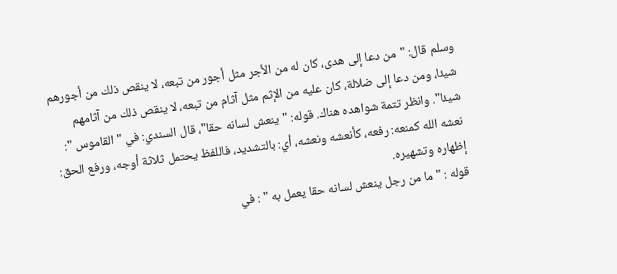وسلم قال: "من دعا إلى هدى، كان له من الأجر مثل أجور من تبعه، لا ينقص ذلك من أجورهم شيئا، ومن دعا إلى ضلالة، كان عليه من الإثم مثل آثام من تبعه، لا ينقص ذلك من آثامهم شيئا". وانظر تتمة شواهده هناك. قوله: "ينعش لسانه حقا"، قال السندي: في "القاموس ": نعشه الله كمنعه: رفعه، كأنعشه ونعشه، أي: بالتشديد، فاللفظ يحتمل ثلاثة أوجه، ورفع الحق: إظهاره وتشهيره.
قوله : " ما من رجل ينعش لسانه حقا يعمل به " : في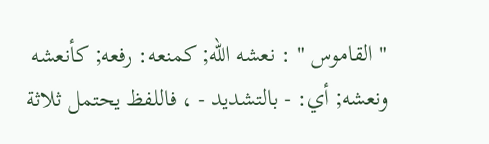" القاموس " : نعشه الله; كمنعه: رفعه; كأنعشه ونعشه; أي: - بالتشديد - ، فاللفظ يحتمل ثلاثة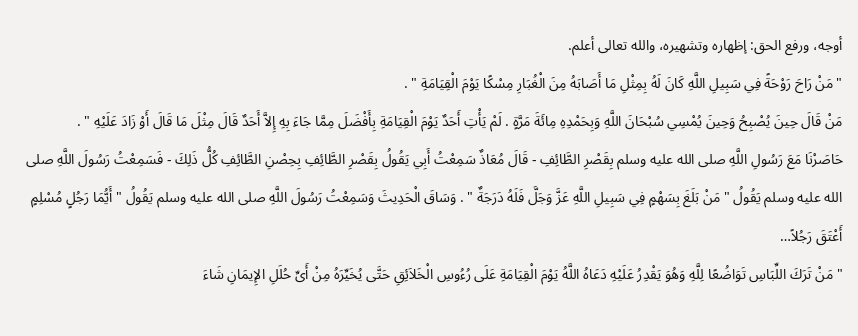أوجه، ورفع الحق: إظهاره وتشهيره، والله تعالى أعلم.
" مَنْ رَاحَ رَوْحَةً فِي سَبِيلِ اللَّهِ كَانَ لَهُ بِمِثْلِ مَا أَصَابَهُ مِنَ الْغُبَارِ مِسْكًا يَوْمَ الْقِيَامَةِ " .
مَنْ قَالَ حِينَ يُصْبِحُ وَحِينَ يُمْسِي سُبْحَانَ اللَّهِ وَبِحَمْدِهِ مِائَةَ مَرَّةٍ . لَمْ يَأْتِ أَحَدٌ يَوْمَ الْقِيَامَةِ بِأَفْضَلَ مِمَّا جَاءَ بِهِ إِلاَّ أَحَدٌ قَالَ مِثْلَ مَا قَالَ أَوْ زَادَ عَلَيْهِ " .
حَاصَرْنَا مَعَ رَسُولِ اللَّهِ صلى الله عليه وسلم بِقَصْرِ الطَّائِفِ - قَالَ مُعَاذٌ سَمِعْتُ أَبِي يَقُولُ بِقَصْرِ الطَّائِفِ بِحِصْنِ الطَّائِفِ كُلُّ ذَلِكَ - فَسَمِعْتُ رَسُولَ اللَّهِ صلى الله عليه وسلم يَقُولُ " مَنْ بَلَغَ بِسَهْمٍ فِي سَبِيلِ اللَّهِ عَزَّ وَجَلَّ فَلَهُ دَرَجَةٌ " . وَسَاقَ الْحَدِيثَ وَسَمِعْتُ رَسُولَ اللَّهِ صلى الله عليه وسلم يَقُولُ " أَيُّمَا رَجُلٍ مُسْلِمٍ أَعْتَقَ رَجُلاً…
" مَنْ تَرَكَ اللِّبَاسِ تَوَاضُعًا لِلَّهِ وَهُوَ يَقْدِرُ عَلَيْهِ دَعَاهُ اللَّهُ يَوْمَ الْقِيَامَةِ عَلَى رُءُوسِ الْخَلاَئِقِ حَتَّى يُخَيِّرَهُ مِنْ أَىِّ حُلَلِ الإِيمَانِ شَاءَ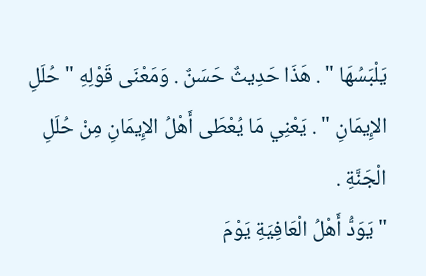يَلْبَسُهَا " . هَذَا حَدِيثٌ حَسَنٌ . وَمَعْنَى قَوْلِهِ " حُلَلِ الإِيمَانِ " . يَعْنِي مَا يُعْطَى أَهْلُ الإِيمَانِ مِنْ حُلَلِ الْجَنَّةِ .
" يَوَدُّ أَهْلُ الْعَافِيَةِ يَوْمَ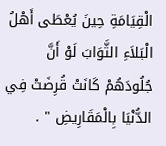الْقِيَامَةِ حِينَ يُعْطَى أَهْلُ الْبَلاَءِ الثَّوَابَ لَوْ أَنَّ جُلُودَهُمْ كَانَتْ قُرِضَتْ فِي الدُّنْيَا بِالْمَقَارِيضِ " .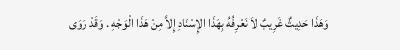وَهَذَا حَدِيثٌ غَرِيبٌ لاَ نَعْرِفُهُ بِهَذَا الإِسْنَادِ إِلاَّ مِنْ هَذَا الْوَجْهِ . وَقَدْ رَوَى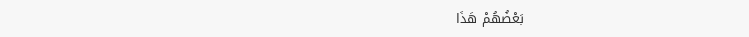بَعْضُهُمْ هَذَا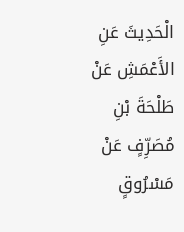الْحَدِيثَ عَنِ الأَعْمَشِ عَنْ طَلْحَةَ بْنِ مُصَرِّفٍ عَنْ مَسْرُوقٍ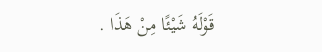قَوْلَهُ شَيْئًا مِنْ هَذَا .